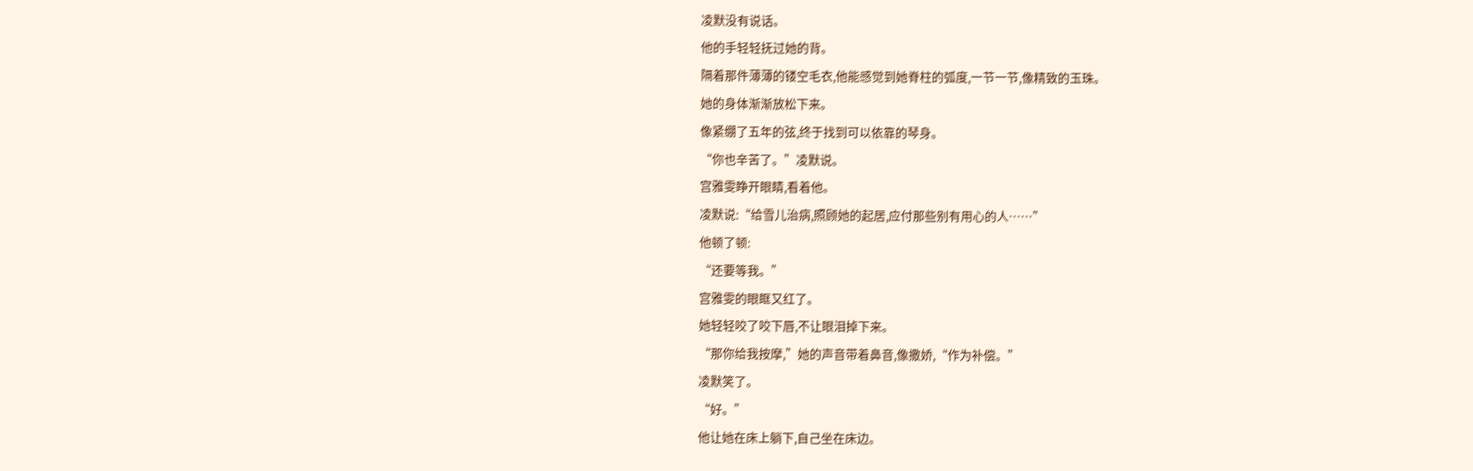凌默没有说话。
他的手轻轻抚过她的背。
隔着那件薄薄的镂空毛衣,他能感觉到她脊柱的弧度,一节一节,像精致的玉珠。
她的身体渐渐放松下来。
像紧绷了五年的弦,终于找到可以依靠的琴身。
“你也辛苦了。”凌默说。
宫雅雯睁开眼睛,看着他。
凌默说:“给雪儿治病,照顾她的起居,应付那些别有用心的人……”
他顿了顿:
“还要等我。”
宫雅雯的眼眶又红了。
她轻轻咬了咬下唇,不让眼泪掉下来。
“那你给我按摩,”她的声音带着鼻音,像撒娇,“作为补偿。”
凌默笑了。
“好。”
他让她在床上躺下,自己坐在床边。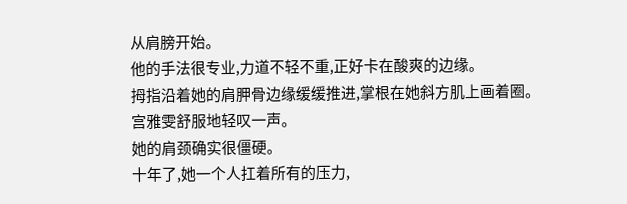从肩膀开始。
他的手法很专业,力道不轻不重,正好卡在酸爽的边缘。
拇指沿着她的肩胛骨边缘缓缓推进,掌根在她斜方肌上画着圈。
宫雅雯舒服地轻叹一声。
她的肩颈确实很僵硬。
十年了,她一个人扛着所有的压力,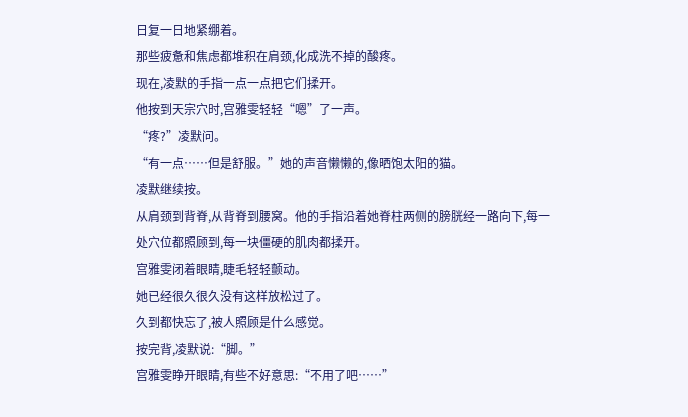日复一日地紧绷着。
那些疲惫和焦虑都堆积在肩颈,化成洗不掉的酸疼。
现在,凌默的手指一点一点把它们揉开。
他按到天宗穴时,宫雅雯轻轻“嗯”了一声。
“疼?”凌默问。
“有一点……但是舒服。”她的声音懒懒的,像晒饱太阳的猫。
凌默继续按。
从肩颈到背脊,从背脊到腰窝。他的手指沿着她脊柱两侧的膀胱经一路向下,每一处穴位都照顾到,每一块僵硬的肌肉都揉开。
宫雅雯闭着眼睛,睫毛轻轻颤动。
她已经很久很久没有这样放松过了。
久到都快忘了,被人照顾是什么感觉。
按完背,凌默说:“脚。”
宫雅雯睁开眼睛,有些不好意思:“不用了吧……”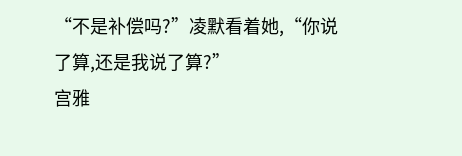“不是补偿吗?”凌默看着她,“你说了算,还是我说了算?”
宫雅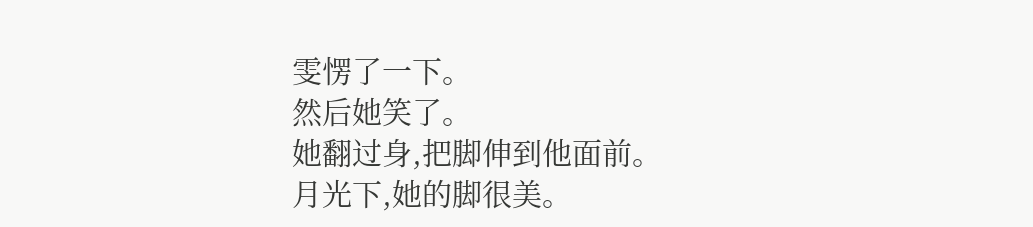雯愣了一下。
然后她笑了。
她翻过身,把脚伸到他面前。
月光下,她的脚很美。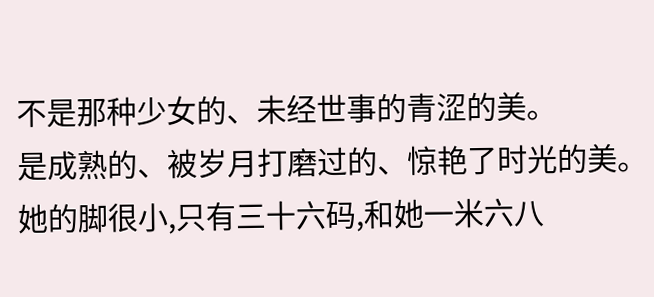不是那种少女的、未经世事的青涩的美。
是成熟的、被岁月打磨过的、惊艳了时光的美。
她的脚很小,只有三十六码,和她一米六八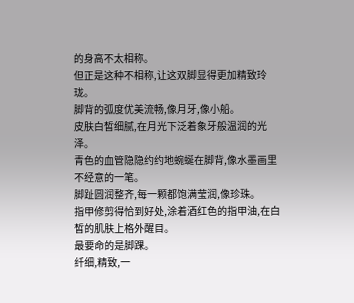的身高不太相称。
但正是这种不相称,让这双脚显得更加精致玲珑。
脚背的弧度优美流畅,像月牙,像小船。
皮肤白皙细腻,在月光下泛着象牙般温润的光泽。
青色的血管隐隐约约地蜿蜒在脚背,像水墨画里不经意的一笔。
脚趾圆润整齐,每一颗都饱满莹润,像珍珠。
指甲修剪得恰到好处,涂着酒红色的指甲油,在白皙的肌肤上格外醒目。
最要命的是脚踝。
纤细,精致,一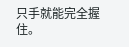只手就能完全握住。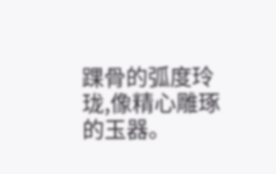踝骨的弧度玲珑,像精心雕琢的玉器。